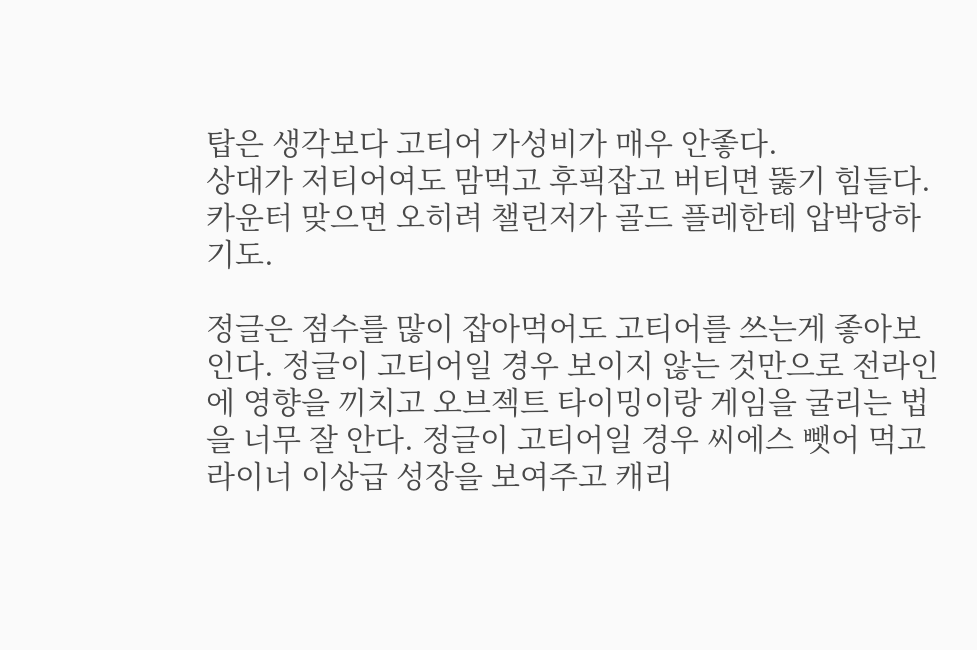탑은 생각보다 고티어 가성비가 매우 안좋다.
상대가 저티어여도 맘먹고 후픽잡고 버티면 뚫기 힘들다.
카운터 맞으면 오히려 챌린저가 골드 플레한테 압박당하기도.

정글은 점수를 많이 잡아먹어도 고티어를 쓰는게 좋아보인다. 정글이 고티어일 경우 보이지 않는 것만으로 전라인에 영향을 끼치고 오브젝트 타이밍이랑 게임을 굴리는 법을 너무 잘 안다. 정글이 고티어일 경우 씨에스 뺏어 먹고 라이너 이상급 성장을 보여주고 캐리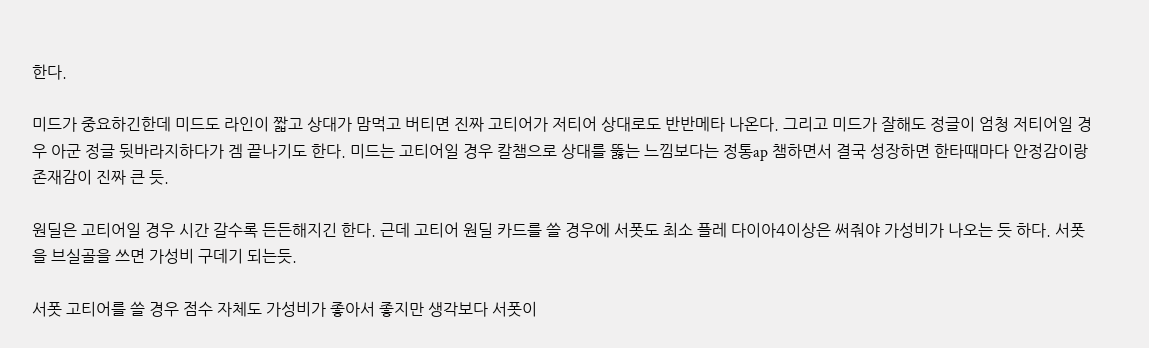한다.

미드가 중요하긴한데 미드도 라인이 짧고 상대가 맘먹고 버티면 진짜 고티어가 저티어 상대로도 반반메타 나온다. 그리고 미드가 잘해도 정글이 엄청 저티어일 경우 아군 정글 뒷바라지하다가 겜 끝나기도 한다. 미드는 고티어일 경우 칼챔으로 상대를 뚫는 느낌보다는 정통ap 챔하면서 결국 성장하면 한타때마다 안정감이랑 존재감이 진짜 큰 듯.

원딜은 고티어일 경우 시간 갈수록 든든해지긴 한다. 근데 고티어 원딜 카드를 쓸 경우에 서폿도 최소 플레 다이아4이상은 써줘야 가성비가 나오는 듯 하다. 서폿을 브실골을 쓰면 가성비 구데기 되는듯.

서폿 고티어를 쓸 경우 점수 자체도 가성비가 좋아서 좋지만 생각보다 서폿이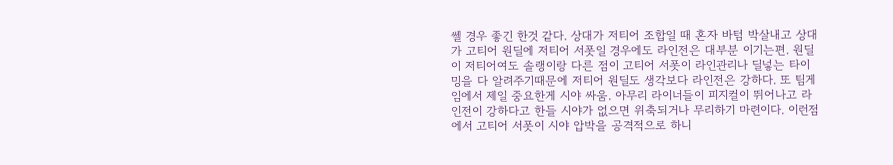쎌 경우 좋긴 한것 같다. 상대가 저티어 조합일 때 혼자 바텀 박살내고 상대가 고티어 원딜에 저티어 서폿일 경우에도 라인전은 대부분 이기는편. 원딜이 저티어여도 솔랭이랑 다른 점이 고티어 서폿이 라인관리나 딜넣는 타이밍을 다 알려주기때문에 저티어 원딜도 생각보다 라인전은 강하다. 또 팀게임에서 제일 중요한게 시야 싸움. 아무리 라이너들이 피지컬이 뛰어나고 라인전이 강하다고 한들 시야가 없으면 위축되거나 무리하기 마련이다. 이런점에서 고티어 서폿이 시야 압박을 공격적으로 하니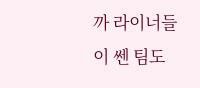까 라이너들이 쎈 팀도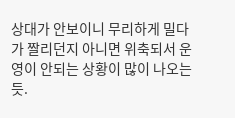상대가 안보이니 무리하게 밀다가 짤리던지 아니면 위축되서 운영이 안되는 상황이 많이 나오는듯.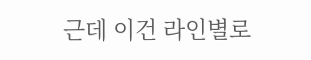근데 이건 라인별로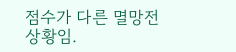점수가 다른 멸망전 상황임.